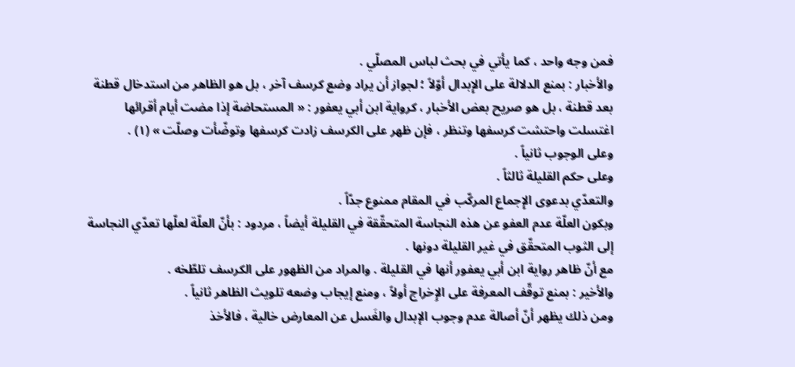فمن وجه واحد ، كما يأتي في بحث لباس المصلّي .
والأخبار : بمنع الدلالة على الإِبدال أوّلاً ؛ لجواز أن يراد وضع كرسف آخر ، بل هو الظاهر من استدخال قطنة بعد قطنة ، بل هو صريح بعض الأخبار ، كرواية ابن أبي يعفور : « المستحاضة إذا مضت أيام أقرائها اغتسلت واحتشت كرسفها وتنظر ، فإن ظهر على الكرسف زادت كرسفها وتوضّأت وصلّت » (١) .
وعلى الوجوب ثانياً .
وعلى حكم القليلة ثالثاً .
والتعدّي بدعوى الإِجماع المركّب في المقام ممنوع جدّاً .
وبكون العلّة عدم العفو عن هذه النجاسة المتحقّقة في القليلة أيضاً ، مردود : بأنّ العلّة لعلّها تعدّي النجاسة إلى الثوب المتحقّق في غير القليلة دونها .
مع أنّ ظاهر رواية ابن أبي يعفور أنها في القليلة . والمراد من الظهور على الكرسف تلطّخه .
والأخير : بمنع توقّف المعرفة على الإِخراج أولاً ، ومنع إيجاب وضعه تلويث الظاهر ثانياً .
ومن ذلك يظهر أنّ أصالة عدم وجوب الإبدال والغَسل عن المعارض خالية ، فالأخذ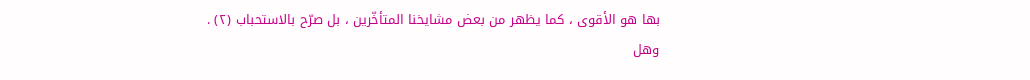بها هو الأقوى ، كما يظهر من بعض مشايخنا المتأخّرين ، بل صرّح بالاستحباب (٢) .
وهل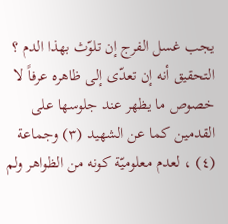يجب غسل الفرج إن تلوّث بهذا الدم ؟
التحقيق أنه إن تعدّى إلى ظاهره عرفاً لا خصوص ما يظهر عند جلوسها على القدمين كما عن الشهيد (٣) وجماعة (٤) ، لعدم معلوميّة كونه من الظواهر ولم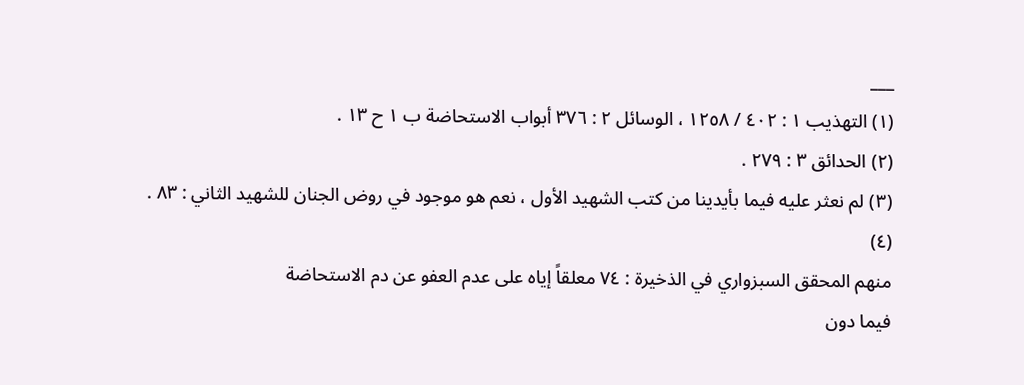___
(١) التهذيب ١ : ٤٠٢ / ١٢٥٨ ، الوسائل ٢ : ٣٧٦ أبواب الاستحاضة ب ١ ح ١٣ .
(٢) الحدائق ٣ : ٢٧٩ .
(٣) لم نعثر عليه فيما بأيدينا من كتب الشهيد الأول ، نعم هو موجود في روض الجنان للشهيد الثاني : ٨٣ .
(٤)
منهم المحقق السبزواري في الذخيرة : ٧٤ معلقاً إياه على عدم العفو عن دم الاستحاضة
فيما دون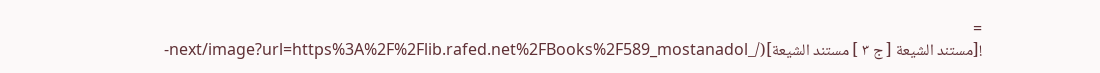=
![مستند الشيعة [ ج ٣ ] مستند الشيعة](/_next/image?url=https%3A%2F%2Flib.rafed.net%2FBooks%2F589_mostanadol-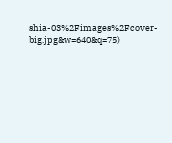shia-03%2Fimages%2Fcover-big.jpg&w=640&q=75)